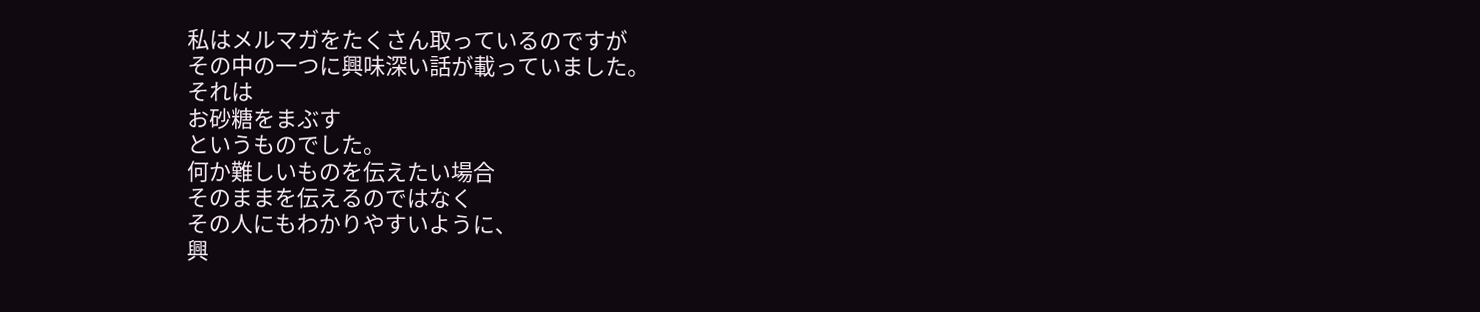私はメルマガをたくさん取っているのですが
その中の一つに興味深い話が載っていました。
それは
お砂糖をまぶす
というものでした。
何か難しいものを伝えたい場合
そのままを伝えるのではなく
その人にもわかりやすいように、
興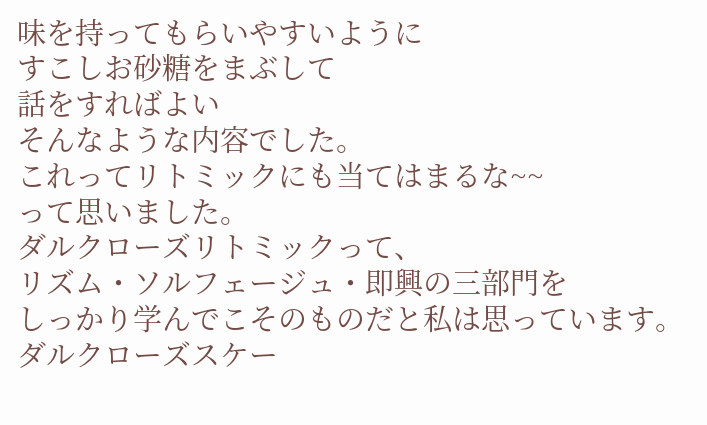味を持ってもらいやすいように
すこしお砂糖をまぶして
話をすればよい
そんなような内容でした。
これってリトミックにも当てはまるな~~
って思いました。
ダルクローズリトミックって、
リズム・ソルフェージュ・即興の三部門を
しっかり学んでこそのものだと私は思っています。
ダルクローズスケー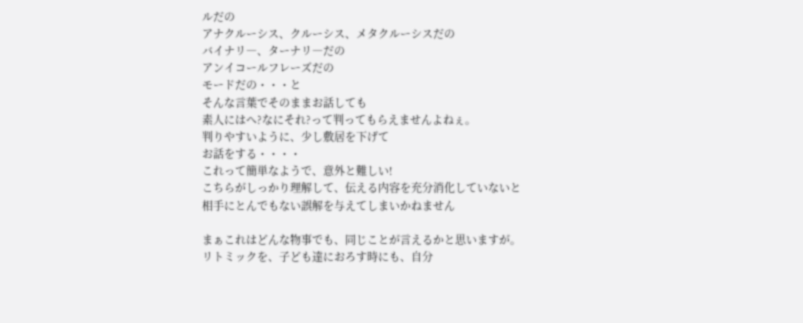ルだの
アナクルーシス、クルーシス、メタクルーシスだの
バイナリ―、ターナリ―だの
アンイコールフレーズだの
モードだの・・・と
そんな言葉でそのままお話しても
素人にはへ?なにそれ?って判ってもらえませんよねぇ。
判りやすいように、少し敷居を下げて
お話をする・・・・
これって簡単なようで、意外と難しい!
こちらがしっかり理解して、伝える内容を充分消化していないと
相手にとんでもない誤解を与えてしまいかねません

まぁこれはどんな物事でも、同じことが言えるかと思いますが。
リトミックを、子ども達におろす時にも、自分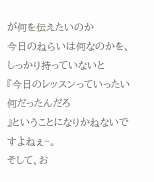が何を伝えたいのか
今日のねらいは何なのかを、しっかり持っていないと
『今日のレッスンっていったい何だったんだろ
』ということになりかねないですよねぇ~。
そして、お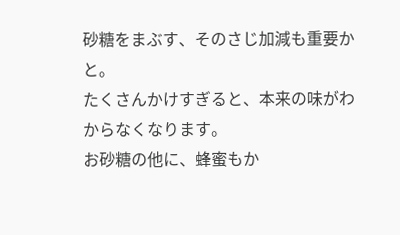砂糖をまぶす、そのさじ加減も重要かと。
たくさんかけすぎると、本来の味がわからなくなります。
お砂糖の他に、蜂蜜もか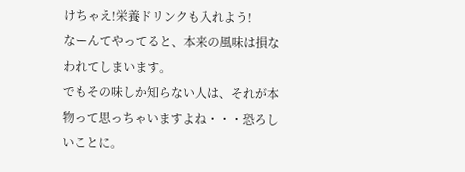けちゃえ!栄養ドリンクも入れよう!
なーんてやってると、本来の風味は損なわれてしまいます。
でもその味しか知らない人は、それが本物って思っちゃいますよね・・・恐ろしいことに。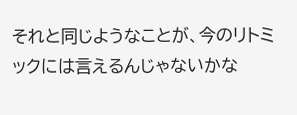それと同じようなことが、今のリトミックには言えるんじゃないかな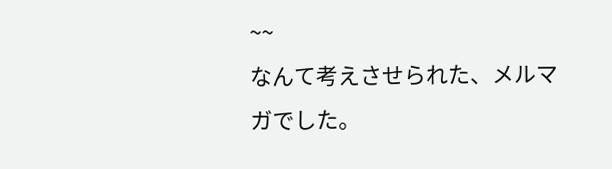~~
なんて考えさせられた、メルマガでした。